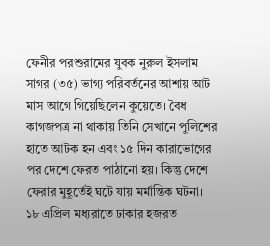ফেনীর পরশুরামের যুবক নুরুল ইসলাম সাগর (৩৫) ভাগ্য পরিবর্তনের আশায় আট মাস আগে গিয়েছিলেন কুয়েতে। বৈধ কাগজপত্র না থাকায় তিনি সেখানে পুলিশের হাতে আটক হন এবং ১৫ দিন কারাভোগের পর দেশে ফেরত পাঠানো হয়। কিন্তু দেশে ফেরার মুহূর্তেই ঘটে যায় মর্মান্তিক ঘটনা।
১৮ এপ্রিল মধ্যরাতে ঢাকার হজরত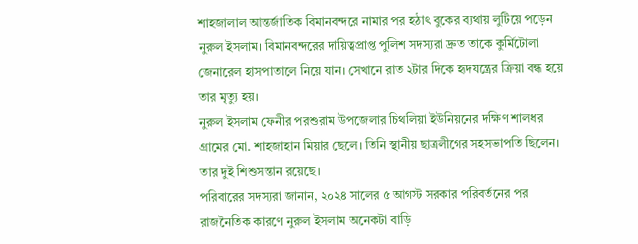শাহজালাল আন্তর্জাতিক বিমানবন্দরে নামার পর হঠাৎ বুকের ব্যথায় লুটিয়ে পড়েন নুরুল ইসলাম। বিমানবন্দরের দায়িত্বপ্রাপ্ত পুলিশ সদস্যরা দ্রুত তাকে কুর্মিটোলা জেনারেল হাসপাতালে নিয়ে যান। সেখানে রাত ২টার দিকে হৃদযন্ত্রের ক্রিয়া বন্ধ হয়ে তার মৃত্যু হয়।
নুরুল ইসলাম ফেনীর পরশুরাম উপজেলার চিথলিয়া ইউনিয়নের দক্ষিণ শালধর গ্রামের মো. শাহজাহান মিয়ার ছেলে। তিনি স্থানীয় ছাত্রলীগের সহসভাপতি ছিলেন। তার দুই শিশুসন্তান রয়েছে।
পরিবারের সদস্যরা জানান, ২০২৪ সালের ৫ আগস্ট সরকার পরিবর্তনের পর রাজনৈতিক কারণে নুরুল ইসলাম অনেকটা বাড়ি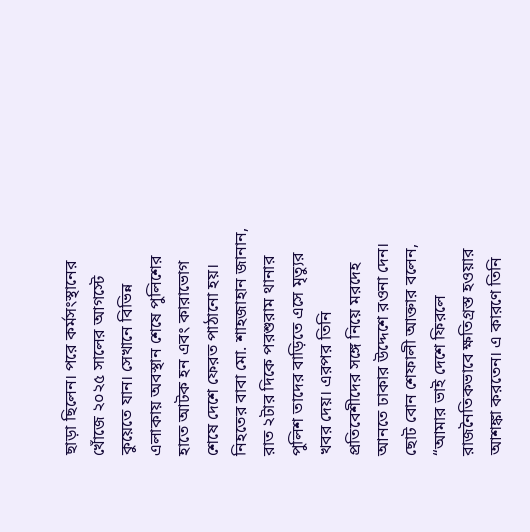ছাড়া ছিলেন। পরে কর্মসংস্থানের খোঁজে ২০২৫ সালের আগস্টে কুয়েতে যান। সেখানে বিভিন্ন এলাকায় অবস্থান শেষে পুলিশের হাতে আটক হন এবং কারাভোগ শেষে দেশে ফেরত পাঠানো হয়।
নিহতের বাবা মো. শাহজাহান জানান, রাত ২টার দিকে পরশুরাম থানার পুলিশ তাদের বাড়িতে এসে মৃত্যুর খবর দেয়। এরপর তিনি প্রতিবেশীদের সঙ্গে নিয়ে মরদেহ আনতে ঢাকার উদ্দেশে রওনা দেন।
ছোট বোন শেফালী আক্তার বলেন, “আমার ভাই দেশে ফিরলে রাজনৈতিকভাবে ক্ষতিগ্রস্ত হওয়ার আশঙ্কা করতেন। এ কারণে তিনি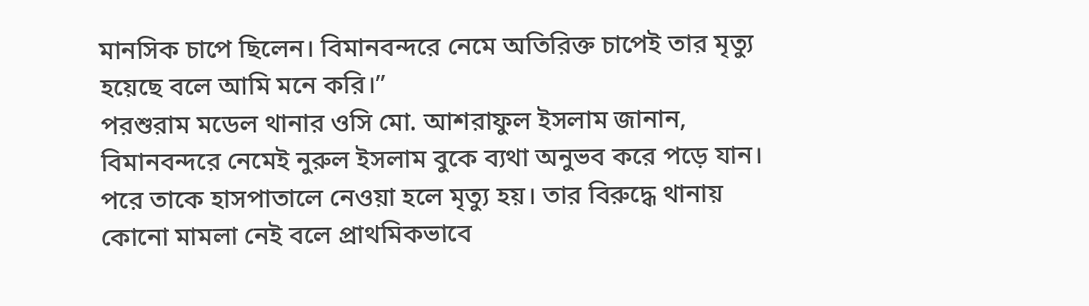মানসিক চাপে ছিলেন। বিমানবন্দরে নেমে অতিরিক্ত চাপেই তার মৃত্যু হয়েছে বলে আমি মনে করি।”
পরশুরাম মডেল থানার ওসি মো. আশরাফুল ইসলাম জানান, বিমানবন্দরে নেমেই নুরুল ইসলাম বুকে ব্যথা অনুভব করে পড়ে যান। পরে তাকে হাসপাতালে নেওয়া হলে মৃত্যু হয়। তার বিরুদ্ধে থানায় কোনো মামলা নেই বলে প্রাথমিকভাবে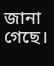জানা গেছে।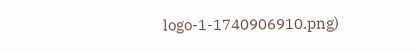logo-1-1740906910.png)